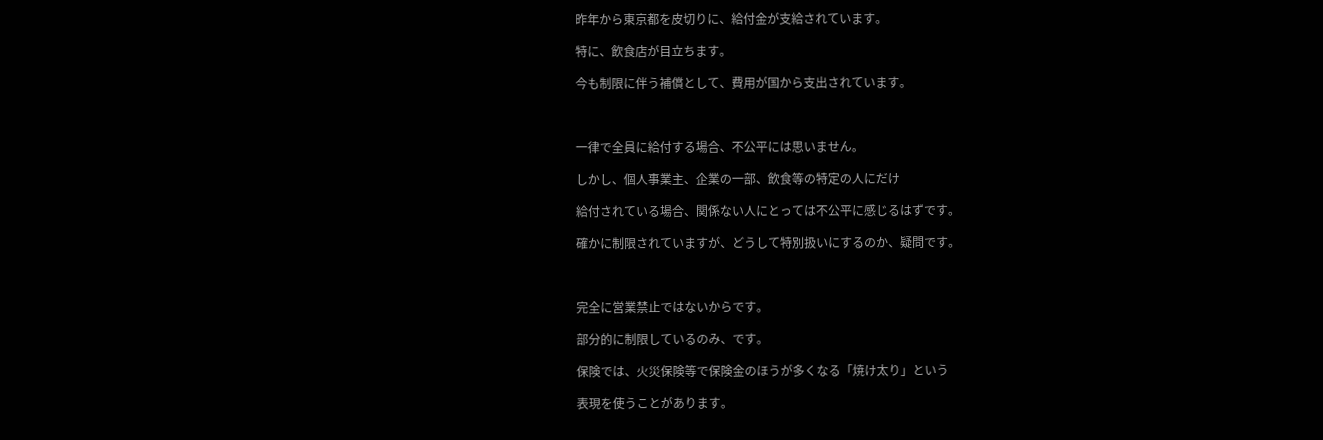昨年から東京都を皮切りに、給付金が支給されています。

特に、飲食店が目立ちます。

今も制限に伴う補償として、費用が国から支出されています。



一律で全員に給付する場合、不公平には思いません。

しかし、個人事業主、企業の一部、飲食等の特定の人にだけ

給付されている場合、関係ない人にとっては不公平に感じるはずです。

確かに制限されていますが、どうして特別扱いにするのか、疑問です。



完全に営業禁止ではないからです。

部分的に制限しているのみ、です。

保険では、火災保険等で保険金のほうが多くなる「焼け太り」という

表現を使うことがあります。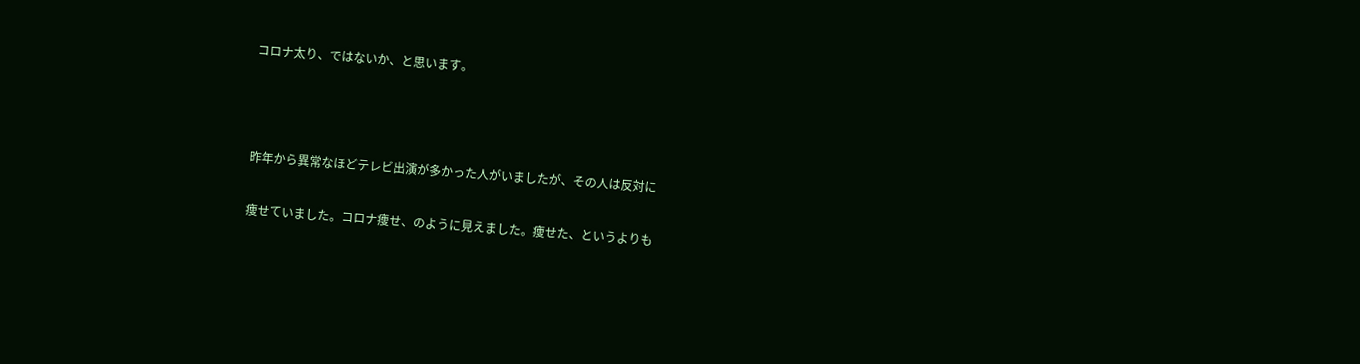コロナ太り、ではないか、と思います。



昨年から異常なほどテレビ出演が多かった人がいましたが、その人は反対に

痩せていました。コロナ痩せ、のように見えました。痩せた、というよりも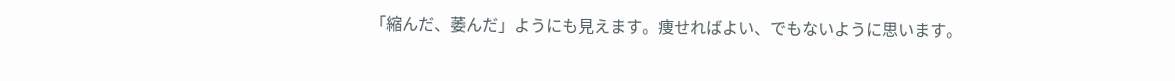「縮んだ、萎んだ」ようにも見えます。痩せればよい、でもないように思います。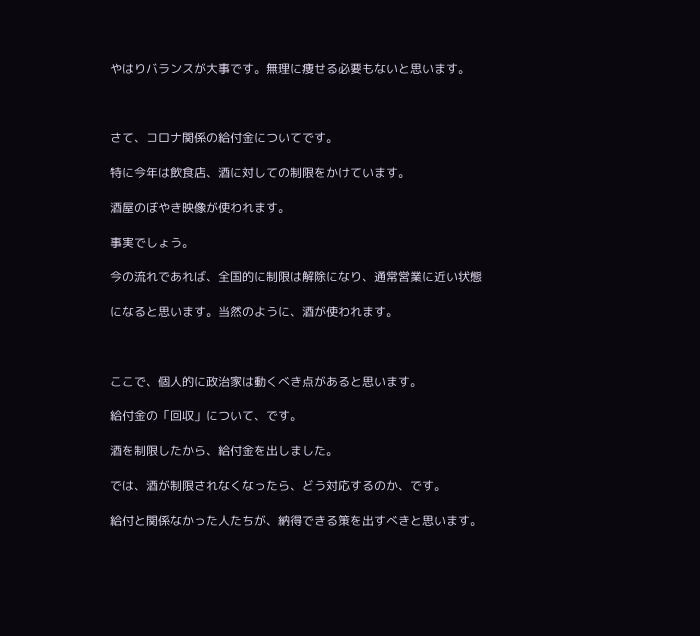やはりバランスが大事です。無理に痩せる必要もないと思います。



さて、コロナ関係の給付金についてです。

特に今年は飲食店、酒に対しての制限をかけています。

酒屋のぼやき映像が使われます。

事実でしょう。

今の流れであれば、全国的に制限は解除になり、通常営業に近い状態

になると思います。当然のように、酒が使われます。



ここで、個人的に政治家は動くべき点があると思います。

給付金の「回収」について、です。

酒を制限したから、給付金を出しました。

では、酒が制限されなくなったら、どう対応するのか、です。

給付と関係なかった人たちが、納得できる策を出すべきと思います。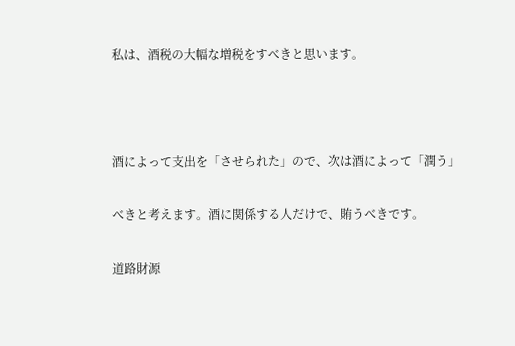私は、酒税の大幅な増税をすべきと思います。



酒によって支出を「させられた」ので、次は酒によって「潤う」

べきと考えます。酒に関係する人だけで、賄うべきです。

道路財源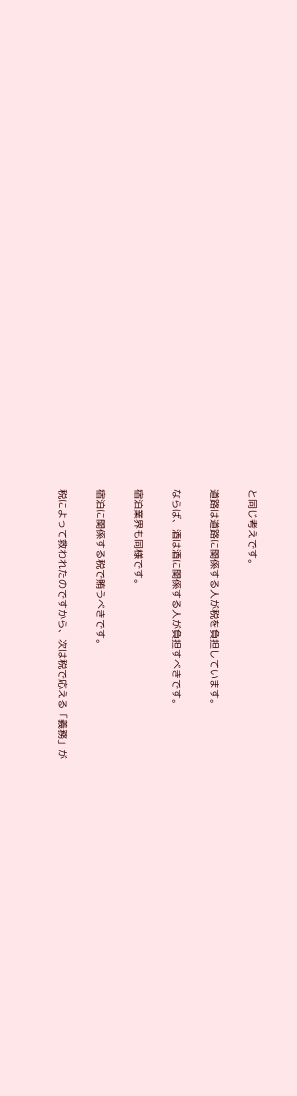と同じ考えです。

道路は道路に関係する人が税を負担しています。

ならば、酒は酒に関係する人が負担すべきです。

宿泊業界も同様です。

宿泊に関係する税で賄うべきです。

税によって救われたのですから、次は税で応える「義務」が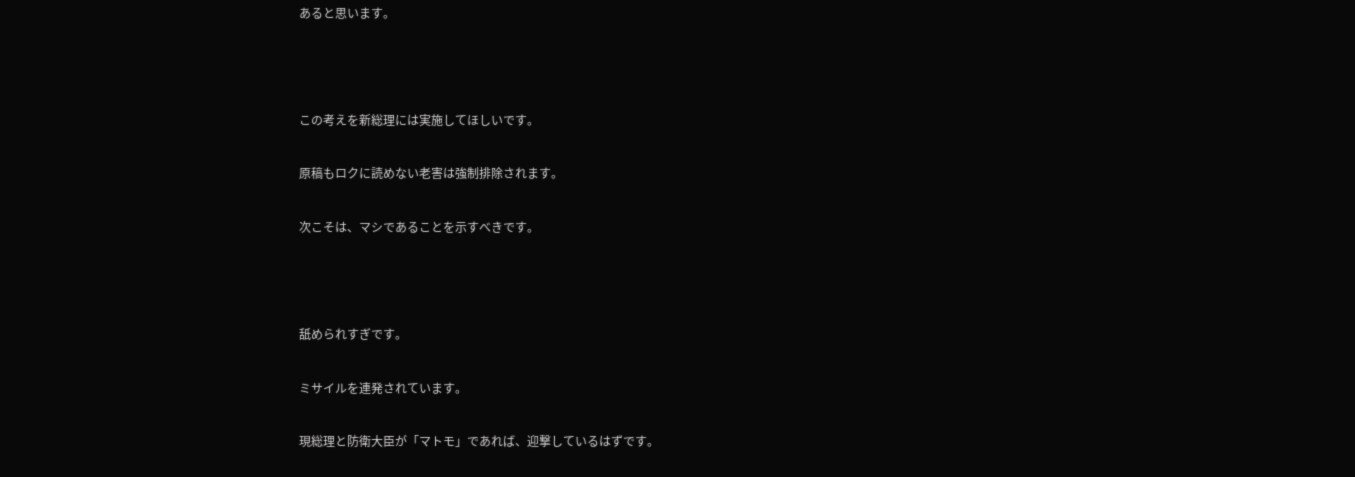あると思います。



この考えを新総理には実施してほしいです。

原稿もロクに読めない老害は強制排除されます。

次こそは、マシであることを示すべきです。



舐められすぎです。

ミサイルを連発されています。

現総理と防衛大臣が「マトモ」であれば、迎撃しているはずです。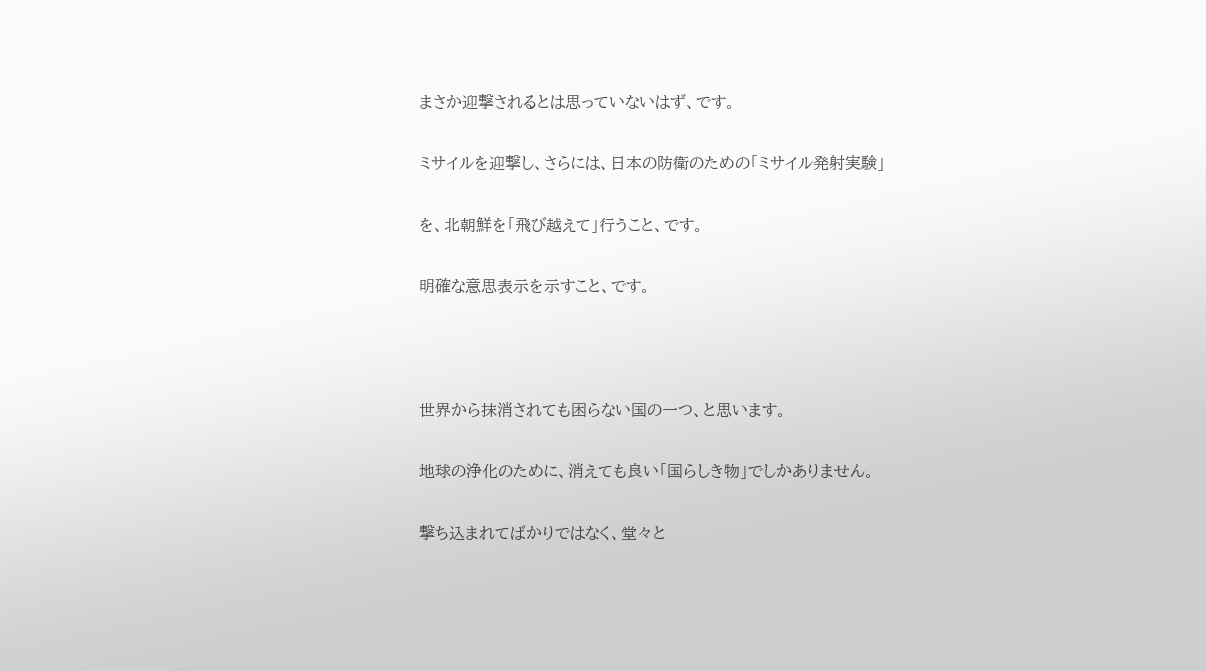まさか迎撃されるとは思っていないはず、です。

ミサイルを迎撃し、さらには、日本の防衛のための「ミサイル発射実験」

を、北朝鮮を「飛び越えて」行うこと、です。

明確な意思表示を示すこと、です。



世界から抹消されても困らない国の一つ、と思います。

地球の浄化のために、消えても良い「国らしき物」でしかありません。

撃ち込まれてばかりではなく、堂々と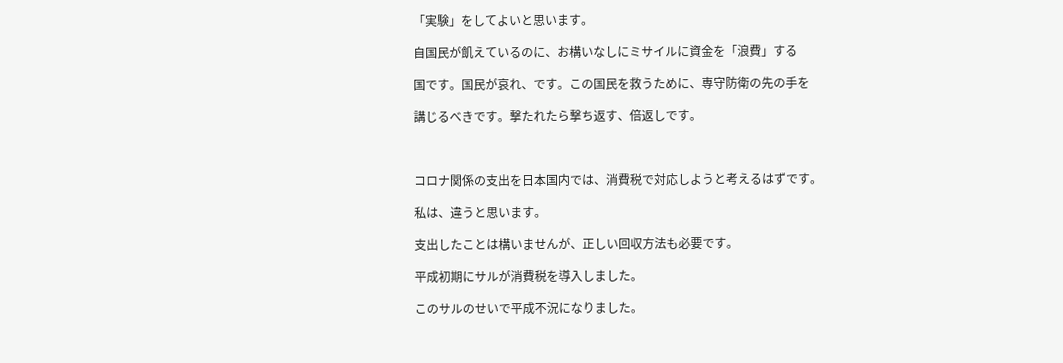「実験」をしてよいと思います。

自国民が飢えているのに、お構いなしにミサイルに資金を「浪費」する

国です。国民が哀れ、です。この国民を救うために、専守防衛の先の手を

講じるべきです。撃たれたら撃ち返す、倍返しです。



コロナ関係の支出を日本国内では、消費税で対応しようと考えるはずです。

私は、違うと思います。

支出したことは構いませんが、正しい回収方法も必要です。

平成初期にサルが消費税を導入しました。

このサルのせいで平成不況になりました。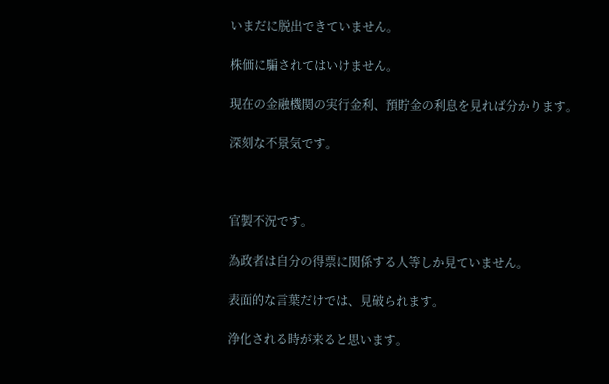いまだに脱出できていません。

株価に騙されてはいけません。

現在の金融機関の実行金利、預貯金の利息を見れば分かります。

深刻な不景気です。



官製不況です。

為政者は自分の得票に関係する人等しか見ていません。

表面的な言葉だけでは、見破られます。

浄化される時が来ると思います。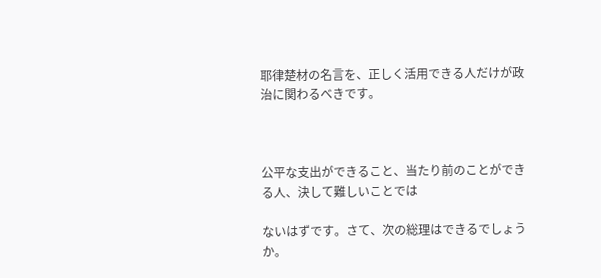耶律楚材の名言を、正しく活用できる人だけが政治に関わるべきです。



公平な支出ができること、当たり前のことができる人、決して難しいことでは

ないはずです。さて、次の総理はできるでしょうか。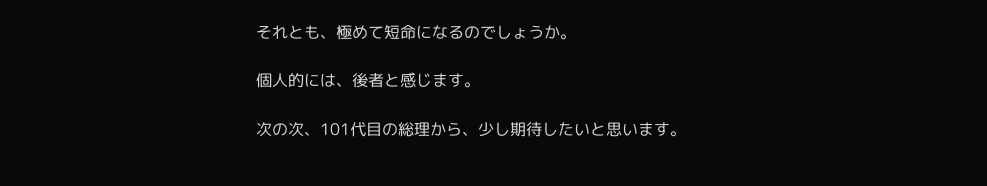それとも、極めて短命になるのでしょうか。

個人的には、後者と感じます。

次の次、101代目の総理から、少し期待したいと思います。